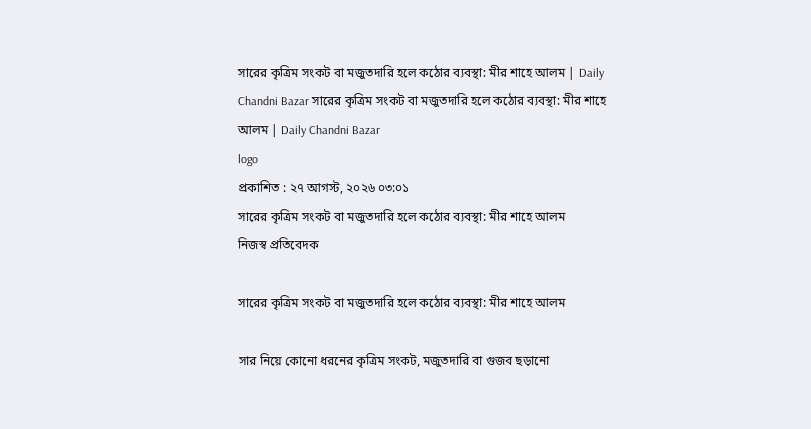সারের কৃত্রিম সংকট বা মজুতদারি হলে কঠোর ব্যবস্থা: মীর শাহে আলম | Daily Chandni Bazar সারের কৃত্রিম সংকট বা মজুতদারি হলে কঠোর ব্যবস্থা: মীর শাহে আলম | Daily Chandni Bazar
logo
প্রকাশিত : ২৭ আগস্ট, ২০২৬ ০৩:০১
সারের কৃত্রিম সংকট বা মজুতদারি হলে কঠোর ব্যবস্থা: মীর শাহে আলম
নিজস্ব প্রতিবেদক

সারের কৃত্রিম সংকট বা মজুতদারি হলে কঠোর ব্যবস্থা: মীর শাহে আলম

সার নিয়ে কোনো ধরনের কৃত্রিম সংকট, মজুতদারি বা গুজব ছড়ানো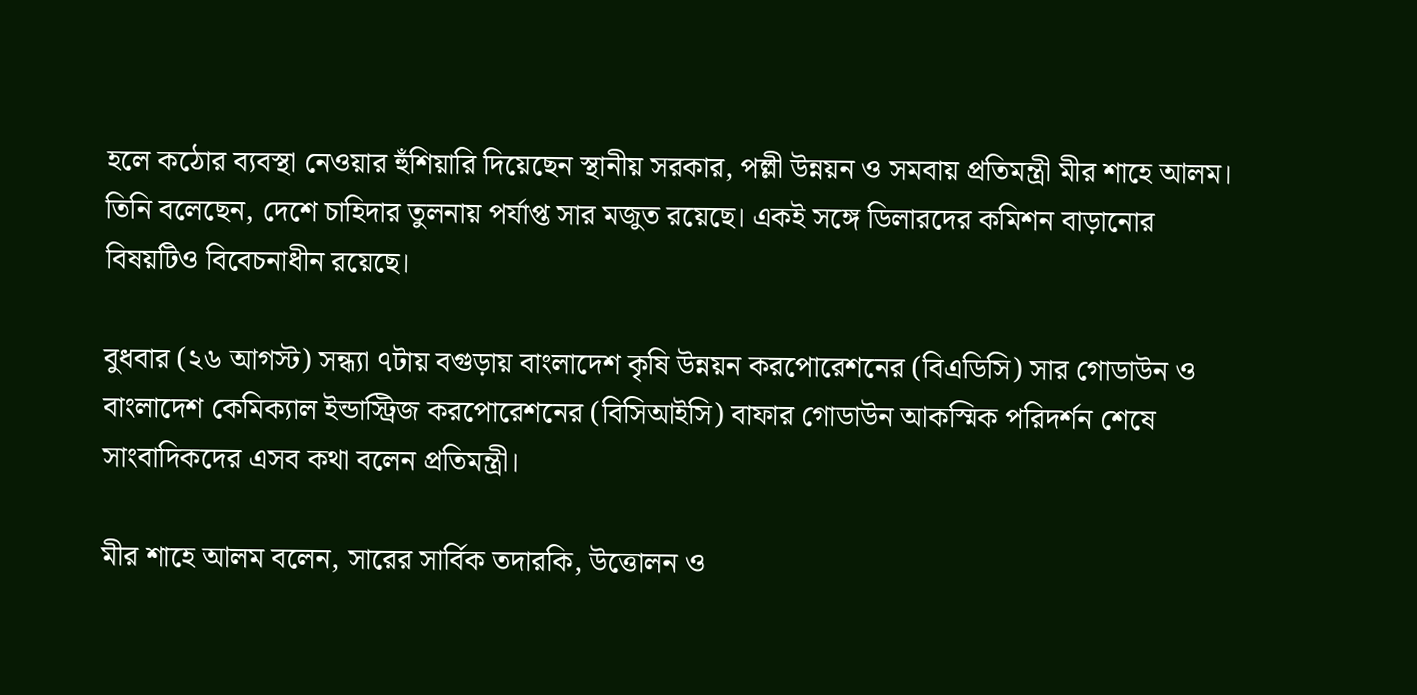হলে কঠোর ব্যবস্থা নেওয়ার হুঁশিয়ারি দিয়েছেন স্থানীয় সরকার, পল্লী উন্নয়ন ও সমবায় প্রতিমন্ত্রী মীর শাহে আলম। তিনি বলেছেন, দেশে চাহিদার তুলনায় পর্যাপ্ত সার মজুত রয়েছে। একই সঙ্গে ডিলারদের কমিশন বাড়ানোর বিষয়টিও বিবেচনাধীন রয়েছে।

বুধবার (২৬ আগস্ট) সন্ধ্যা ৭টায় বগুড়ায় বাংলাদেশ কৃষি উন্নয়ন করপোরেশনের (বিএডিসি) সার গোডাউন ও বাংলাদেশ কেমিক্যাল ইন্ডাস্ট্রিজ করপোরেশনের (বিসিআইসি) বাফার গোডাউন আকস্মিক পরিদর্শন শেষে সাংবাদিকদের এসব কথা বলেন প্রতিমন্ত্রী।

মীর শাহে আলম বলেন, সারের সার্বিক তদারকি, উত্তোলন ও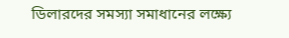ডিলারদের সমস্যা সমাধানের লক্ষ্যে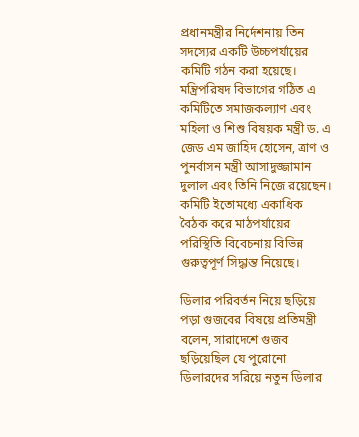প্রধানমন্ত্রীর নির্দেশনায় তিন সদস্যের একটি উচ্চপর্যায়ের কমিটি গঠন করা হয়েছে। মন্ত্রিপরিষদ বিভাগের গঠিত এ কমিটিতে সমাজকল্যাণ এবং মহিলা ও শিশু বিষয়ক মন্ত্রী ড. এ জেড এম জাহিদ হোসেন, ত্রাণ ও পুনর্বাসন মন্ত্রী আসাদুজ্জামান দুলাল এবং তিনি নিজে রয়েছেন। কমিটি ইতোমধ্যে একাধিক বৈঠক করে মাঠপর্যায়ের পরিস্থিতি বিবেচনায় বিভিন্ন গুরুত্বপূর্ণ সিদ্ধান্ত নিয়েছে।

ডিলার পরিবর্তন নিয়ে ছড়িয়ে পড়া গুজবের বিষয়ে প্রতিমন্ত্রী বলেন, সারাদেশে গুজব ছড়িয়েছিল যে পুরোনো ডিলারদের সরিয়ে নতুন ডিলার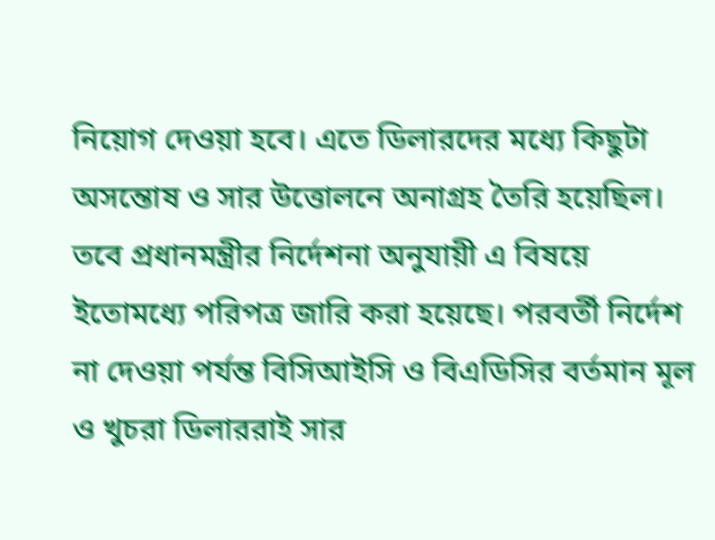নিয়োগ দেওয়া হবে। এতে ডিলারদের মধ্যে কিছুটা অসন্তোষ ও সার উত্তোলনে অনাগ্রহ তৈরি হয়েছিল। তবে প্রধানমন্ত্রীর নির্দেশনা অনুযায়ী এ বিষয়ে ইতোমধ্যে পরিপত্র জারি করা হয়েছে। পরবর্তী নির্দেশ না দেওয়া পর্যন্ত বিসিআইসি ও বিএডিসির বর্তমান মূল ও খুচরা ডিলাররাই সার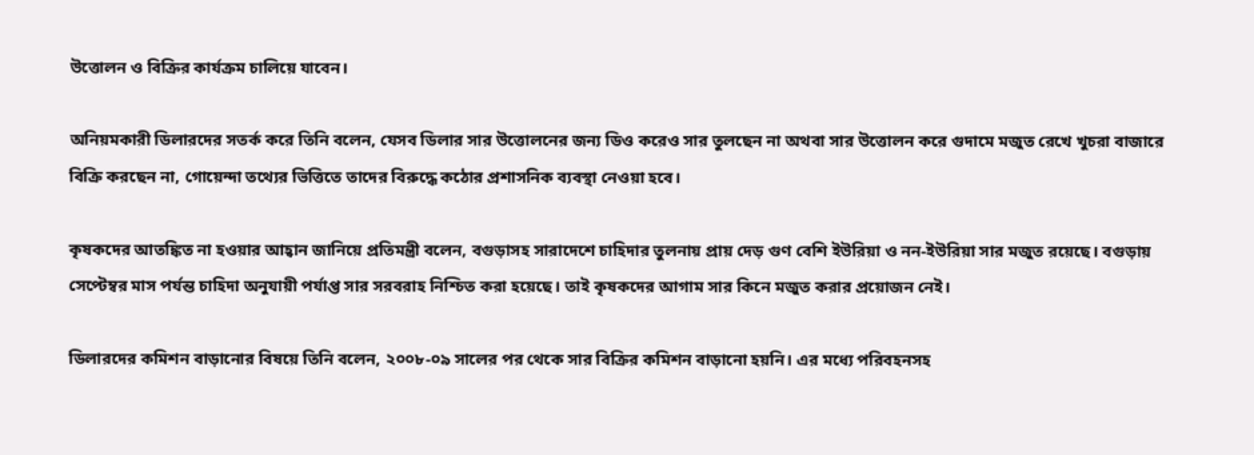উত্তোলন ও বিক্রির কার্যক্রম চালিয়ে যাবেন।

অনিয়মকারী ডিলারদের সতর্ক করে তিনি বলেন, যেসব ডিলার সার উত্তোলনের জন্য ডিও করেও সার তুলছেন না অথবা সার উত্তোলন করে গুদামে মজুত রেখে খুচরা বাজারে বিক্রি করছেন না, গোয়েন্দা তথ্যের ভিত্তিতে তাদের বিরুদ্ধে কঠোর প্রশাসনিক ব্যবস্থা নেওয়া হবে।

কৃষকদের আতঙ্কিত না হওয়ার আহ্বান জানিয়ে প্রতিমন্ত্রী বলেন, বগুড়াসহ সারাদেশে চাহিদার তুলনায় প্রায় দেড় গুণ বেশি ইউরিয়া ও নন-ইউরিয়া সার মজুত রয়েছে। বগুড়ায় সেপ্টেম্বর মাস পর্যন্ত চাহিদা অনুযায়ী পর্যাপ্ত সার সরবরাহ নিশ্চিত করা হয়েছে। তাই কৃষকদের আগাম সার কিনে মজুত করার প্রয়োজন নেই।

ডিলারদের কমিশন বাড়ানোর বিষয়ে তিনি বলেন, ২০০৮-০৯ সালের পর থেকে সার বিক্রির কমিশন বাড়ানো হয়নি। এর মধ্যে পরিবহনসহ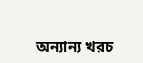অন্যান্য খরচ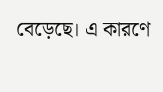বেড়েছে। এ কারণে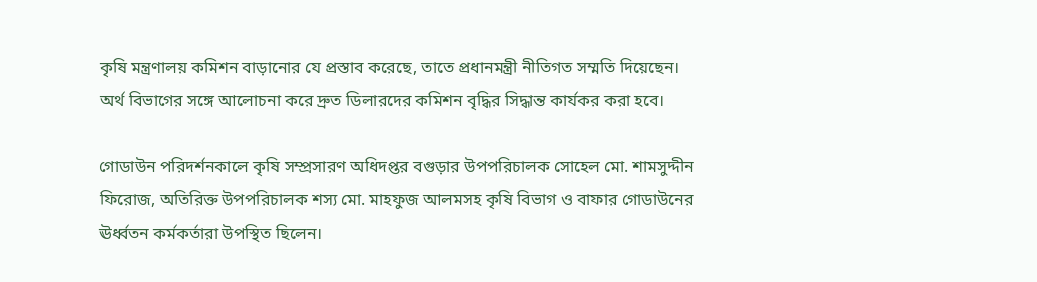কৃষি মন্ত্রণালয় কমিশন বাড়ানোর যে প্রস্তাব করেছে, তাতে প্রধানমন্ত্রী নীতিগত সম্মতি দিয়েছেন। অর্থ বিভাগের সঙ্গে আলোচনা করে দ্রুত ডিলারদের কমিশন বৃদ্ধির সিদ্ধান্ত কার্যকর করা হবে।

গোডাউন পরিদর্শনকালে কৃষি সম্প্রসারণ অধিদপ্তর বগুড়ার উপপরিচালক সোহেল মো. শামসুদ্দীন ফিরোজ, অতিরিক্ত উপপরিচালক শস্য মো. মাহফুজ আলমসহ কৃষি বিভাগ ও বাফার গোডাউনের ঊর্ধ্বতন কর্মকর্তারা উপস্থিত ছিলেন।